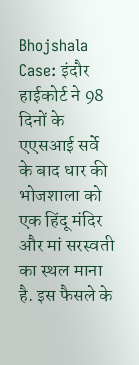Bhojshala Case: इंदौर हाईकोर्ट ने 98 दिनों के एएसआई सर्वे के बाद धार की भोजशाला को एक हिंदू मंदिर और मां सरस्वती का स्थल माना है. इस फैसले के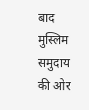बाद मुस्लिम समुदाय की ओर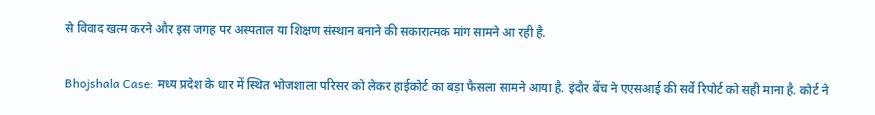से विवाद खत्म करने और इस जगह पर अस्पताल या शिक्षण संस्थान बनाने की सकारात्मक मांग सामने आ रही है.

Bhojshala Case: मध्य प्रदेश के धार में स्थित भोजशाला परिसर को लेकर हाईकोर्ट का बड़ा फैसला सामने आया है. इंदौर बेंच ने एएसआई की सर्वे रिपोर्ट को सही माना है. कोर्ट ने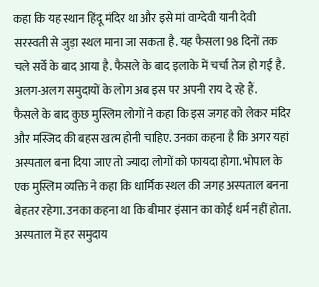कहा कि यह स्थान हिंदू मंदिर था और इसे मां वाग्देवी यानी देवी सरस्वती से जुड़ा स्थल माना जा सकता है. यह फैसला 98 दिनों तक चले सर्वे के बाद आया है. फैसले के बाद इलाके में चर्चा तेज हो गई है. अलग-अलग समुदायों के लोग अब इस पर अपनी राय दे रहे हैं.
फैसले के बाद कुछ मुस्लिम लोगों ने कहा कि इस जगह को लेकर मंदिर और मस्जिद की बहस खत्म होनी चाहिए. उनका कहना है कि अगर यहां अस्पताल बना दिया जाए तो ज्यादा लोगों को फायदा होगा. भोपाल के एक मुस्लिम व्यक्ति ने कहा कि धार्मिक स्थल की जगह अस्पताल बनना बेहतर रहेगा. उनका कहना था कि बीमार इंसान का कोई धर्म नहीं होता. अस्पताल में हर समुदाय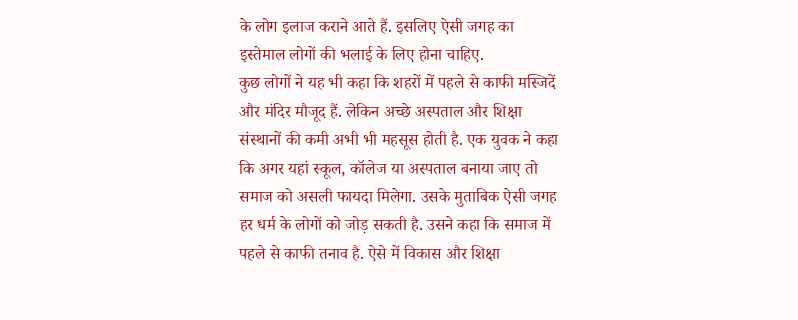के लोग इलाज कराने आते हैं. इसलिए ऐसी जगह का इस्तेमाल लोगों की भलाई के लिए होना चाहिए.
कुछ लोगों ने यह भी कहा कि शहरों में पहले से काफी मस्जिदें और मंदिर मौजूद हैं. लेकिन अच्छे अस्पताल और शिक्षा संस्थानों की कमी अभी भी महसूस होती है. एक युवक ने कहा कि अगर यहां स्कूल, कॉलेज या अस्पताल बनाया जाए तो समाज को असली फायदा मिलेगा. उसके मुताबिक ऐसी जगह हर धर्म के लोगों को जोड़ सकती है. उसने कहा कि समाज में पहले से काफी तनाव है. ऐसे में विकास और शिक्षा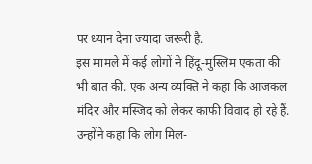पर ध्यान देना ज्यादा जरूरी है.
इस मामले में कई लोगों ने हिंदू-मुस्लिम एकता की भी बात की. एक अन्य व्यक्ति ने कहा कि आजकल मंदिर और मस्जिद को लेकर काफी विवाद हो रहे हैं. उन्होंने कहा कि लोग मिल-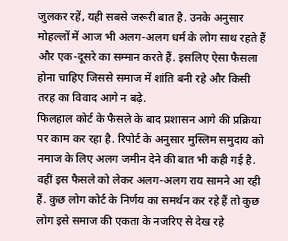जुलकर रहें, यही सबसे जरूरी बात है. उनके अनुसार मोहल्लों में आज भी अलग-अलग धर्म के लोग साथ रहते हैं और एक-दूसरे का सम्मान करते हैं. इसलिए ऐसा फैसला होना चाहिए जिससे समाज में शांति बनी रहे और किसी तरह का विवाद आगे न बढ़े.
फिलहाल कोर्ट के फैसले के बाद प्रशासन आगे की प्रक्रिया पर काम कर रहा है. रिपोर्ट के अनुसार मुस्लिम समुदाय को नमाज के लिए अलग जमीन देने की बात भी कही गई है. वहीं इस फैसले को लेकर अलग-अलग राय सामने आ रही हैं. कुछ लोग कोर्ट के निर्णय का समर्थन कर रहे हैं तो कुछ लोग इसे समाज की एकता के नजरिए से देख रहे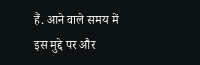हैं. आने वाले समय में इस मुद्दे पर और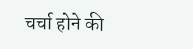चर्चा होने की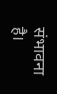संभावना है।